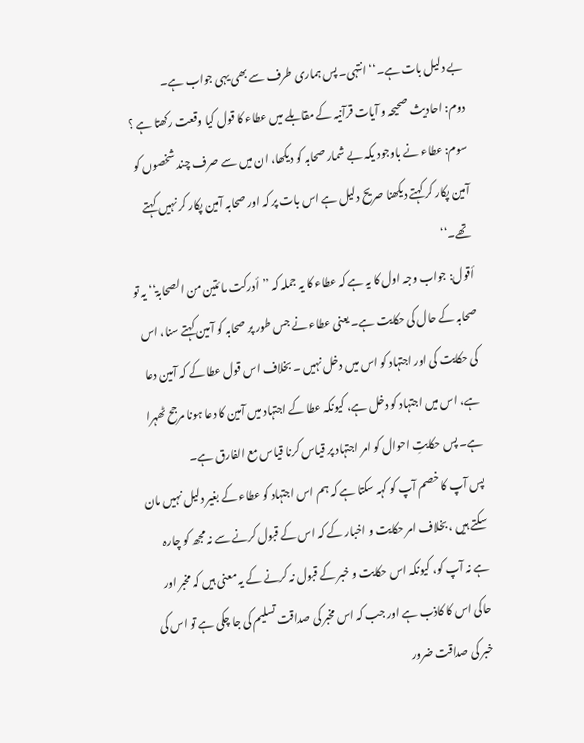بے دلیل بات ہے۔‘‘ انتہی۔ پس ہماری طرف سے بھی یہی جواب ہے۔
دوم: احادیث صحیحہ و آیات قرآنیہ کے مقابلے میں عطاء کا قول کیا وقعت رکھتا ہے ؟
سوم: عطاء نے باوجود یکہ بے شمار صحابہ کو دیکھا، ان میں سے صرف چند شخصوں کو آمین پکار کر کہتے دیکھنا صریح دلیل ہے اس بات پر کہ اور صحابہ آمین پکار کر نہیں کہتے تھے۔‘‘
أقول: جواب وجہ اول کا یہ ہے کہ عطاء کا یہ جملہ کہ ’’أدرکت ما ئتین من الصحابۃ‘‘ یہ تو صحابہ کے حال کی حکایت ہے۔ یعنی عطاء نے جس طور پر صحابہ کو آمین کہتے سنا، اس کی حکایت کی اور اجتہاد کو اس میں دخل نہیں ۔ بخلاف اس قول عطا کے کہ آمین دعا ہے، اس میں اجتہاد کو دخل ہے، کیونکہ عطا کے اجتہاد میں آمین کا دعا ہونا مرجح ٹھہرا ہے۔ پس حکایتِ احوال کو امر اجتہاد پر قیاس کرنا قیاس مع الفارق ہے۔
پس آپ کا خصم آپ کو کہہ سکتا ہے کہ ہم اس اجتہاد کو عطاء کے بغیر دلیل نہیں مان سکتے ہیں ، بخلاف امر حکایت و اخبار کے کہ اس کے قبول کرنے سے نہ مجھ کو چارہ ہے نہ آپ کو، کیونکہ اس حکایت و خبر کے قبول نہ کرنے کے یہ معنی ہیں کہ مخبر اور حاکی اس کا کاذب ہے اور جب کہ اس مخبر کی صداقت تسلیم کی جا چکی ہے تو اس کی خبر کی صداقت ضرور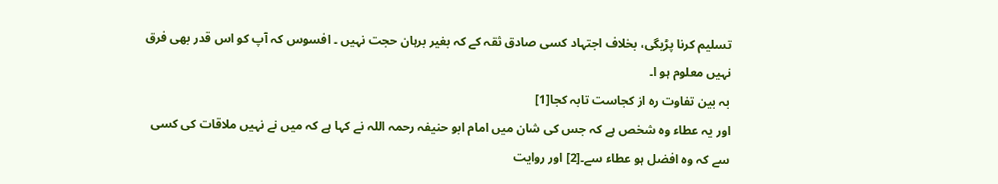تسلیم کرنا پڑیگی، بخلاف اجتہاد کسی صادق ثقہ کے کہ بغیر برہان حجت نہیں ۔ افسوس کہ آپ کو اس قدر بھی فرق نہیں معلوم ہو ا۔
بہ بین تفاوت رہ از کجاست تابہ کجا[1]
اور یہ عطاء وہ شخص ہے کہ جس کی شان میں امام ابو حنیفہ رحمہ اللہ نے کہا ہے کہ میں نے نہیں ملاقات کی کسی سے کہ وہ افضل ہو عطاء سے۔[2] اور روایت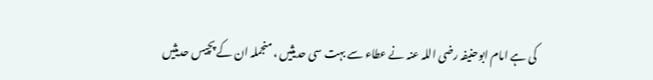کی ہے امام ابوحنیفہ رضی اللہ عنہ نے عطاء سے بہت سی حدیثیں ، منجملہ ان کے پچیس حدیثیں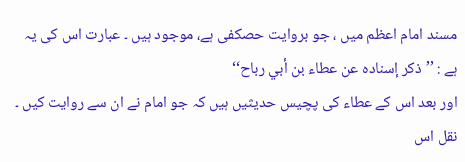مسند امام اعظم میں ، جو بروایت حصکفی ہے، موجود ہیں ۔ عبارت اس کی یہ ہے : ’’ذکر إسنادہ عن عطاء بن أبي رباح‘‘
اور بعد اس کے عطاء کی پچیس حدیثیں ہیں کہ جو امام نے ان سے روایت کیں ۔ نقل اس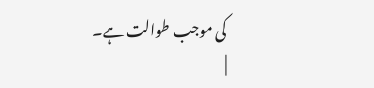کی موجب طوالت ہے۔
|